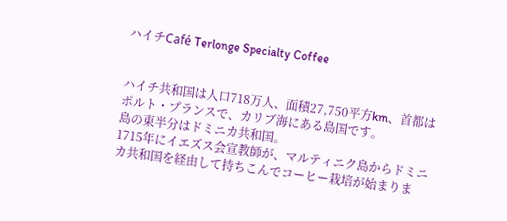ハイチCafé Terlonge Specialty Coffee


ハイチ共和国は人口718万人、面積27,750平方km、首都はポルト・プランスで、カリブ海にある島国です。
島の東半分はドミニカ共和国。
1715年にイエズス会宣教師が、マルティニク島からドミニカ共和国を経由して持ちこんでコーヒー栽培が始まりま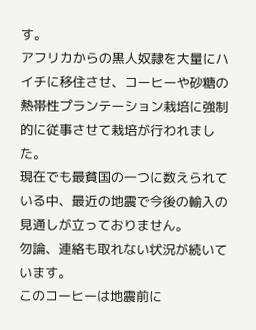す。
アフリカからの黒人奴隷を大量にハイチに移住させ、コーヒーや砂糖の熱帯性プランテーション栽培に強制的に従事させて栽培が行われました。
現在でも最貧国の一つに数えられている中、最近の地震で今後の輸入の見通しが立っておりません。
勿論、連絡も取れない状況が続いています。
このコーヒーは地震前に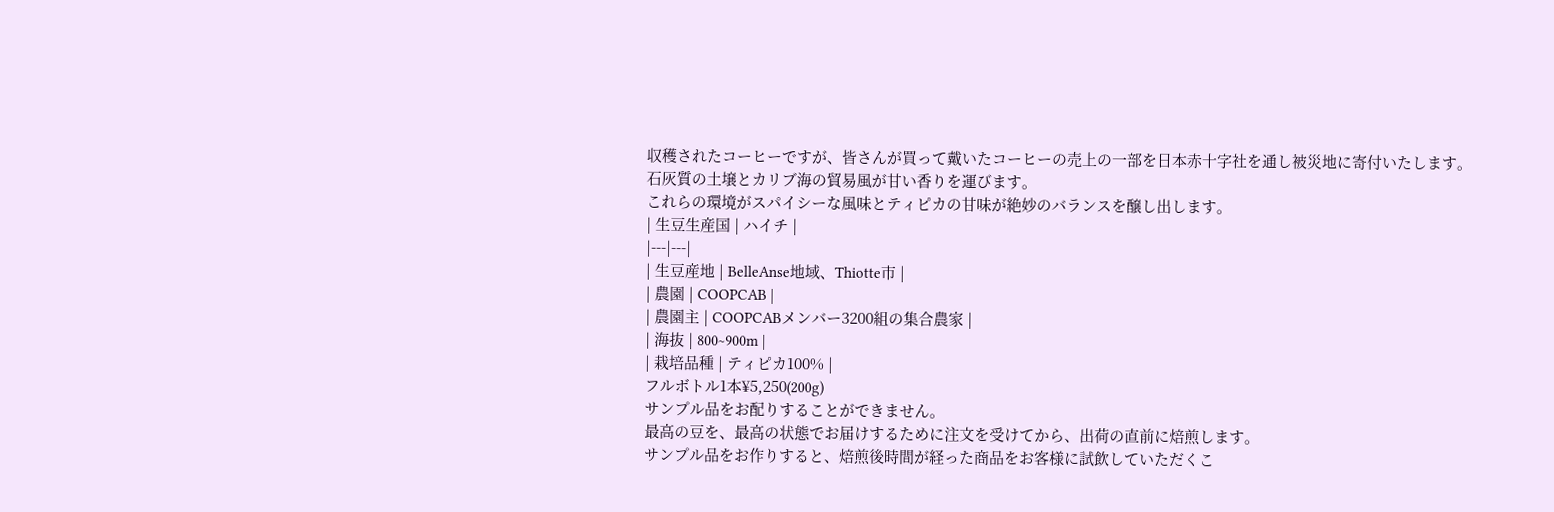収穫されたコーヒーですが、皆さんが買って戴いたコーヒーの売上の一部を日本赤十字社を通し被災地に寄付いたします。
石灰質の土壌とカリブ海の貿易風が甘い香りを運びます。
これらの環境がスパイシーな風味とティピカの甘味が絶妙のバランスを醸し出します。
| 生豆生産国 | ハイチ |
|---|---|
| 生豆産地 | BelleAnse地域、Thiotte市 |
| 農園 | COOPCAB |
| 農園主 | COOPCABメンバー3200組の集合農家 |
| 海抜 | 800~900m |
| 栽培品種 | ティピカ100% |
フルボトル1本¥5,250(200g)
サンプル品をお配りすることができません。
最高の豆を、最高の状態でお届けするために注文を受けてから、出荷の直前に焙煎します。
サンプル品をお作りすると、焙煎後時間が経った商品をお客様に試飲していただくこ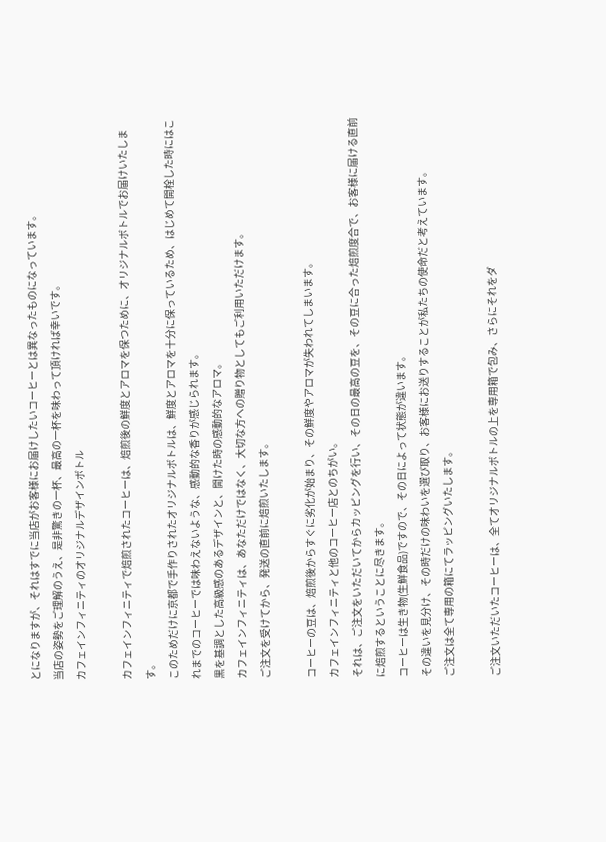とになりますが、それはすでに当店がお客様にお届けしたいコーヒーとは異なったものになっています。
当店の姿勢をご理解のうえ、是非驚きの一杯、最高の一杯を味わって頂ければ幸いです。
カフェインフィニティのオリジナルデザインボトル

カフェインフィニティで焙煎されたコーヒーは、焙煎後の鮮度とアロマを保つために、オリジナルボトルでお届けいたします。
このためだけに京都で手作りされたオリジナルボトルは、鮮度とアロマを十分に保っているため、はじめて開栓した時にはこれまでのコーヒーでは味わえないような、感動的な香りが感じられます。
黒を基調とした高級感のあるデザインと、開けた時の感動的なアロマ。
カフェインフィニティは、あなただけではなく、大切な方への贈り物としてもご利用いただけます。
ご注文を受けてから、発送の直前に焙煎いたします。

コーヒーの豆は、焙煎後からすぐに劣化が始まり、その鮮度やアロマが失われてしまいます。
カフェインフィニティと他のコーヒー店とのちがい。
それは、ご注文をいただいてからカッピングを行い、その日の最高の豆を、その豆に合った焙煎度合で、お客様に届ける直前に焙煎するということに尽きます。
コーヒーは生き物(生鮮食品)ですので、その日によって状態が違います。
その違いを見分け、その時だけの味わいを選び取り、お客様にお送りすることが私たちの使命だと考えています。
ご注文は全て専用の箱にてラッピングいたします。

ご注文いただいたコーヒーは、全てオリジナルボトルの上を専用箱で包み、さらにそれをダ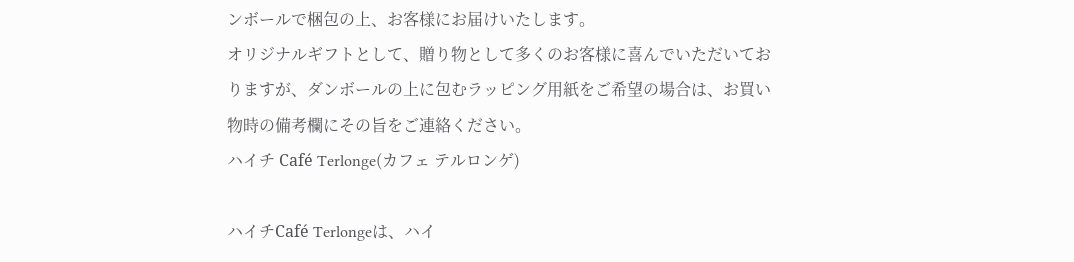ンボールで梱包の上、お客様にお届けいたします。
オリジナルギフトとして、贈り物として多くのお客様に喜んでいただいておりますが、ダンボールの上に包むラッピング用紙をご希望の場合は、お買い物時の備考欄にその旨をご連絡ください。
ハイチ Café Terlonge(カフェ テルロンゲ)

ハイチCafé Terlongeは、ハイ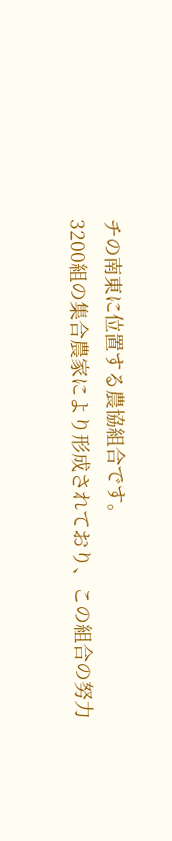チの南東に位置する農協組合です。
3200組の集合農家により形成されており、この組合の努力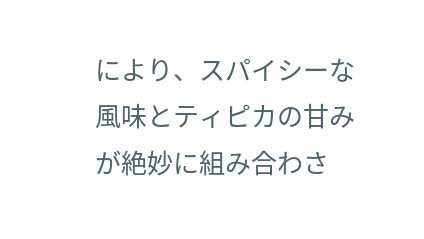により、スパイシーな風味とティピカの甘みが絶妙に組み合わさ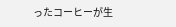ったコーヒーが生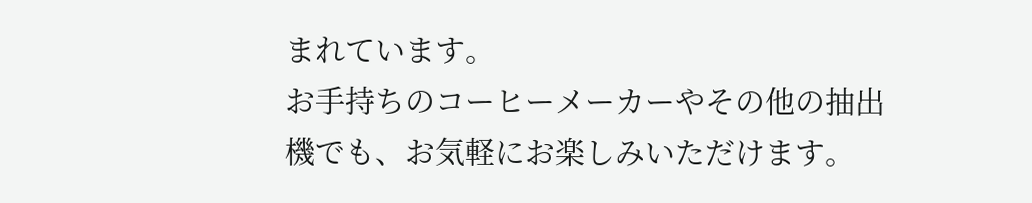まれています。
お手持ちのコーヒーメーカーやその他の抽出機でも、お気軽にお楽しみいただけます。